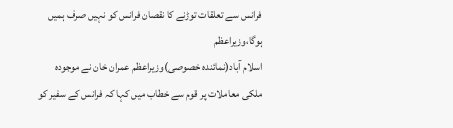فرانس سے تعلقات توڑنے کا نقصان فرانس کو نہیں صرف ہمیں ہوگا،وزیراعظم
اسلام آباد(نمائندہ خصوصی)وزیراعظم عمران خان نے موجودہ ملکی معاملات پر قوم سے خطاب میں کہا کہ فرانس کے سفیر کو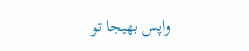واپس بھیجا تو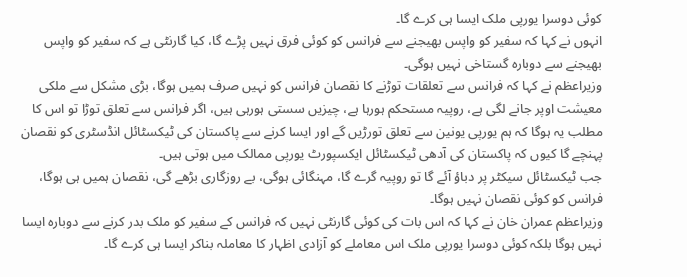کوئی دوسرا یورپی ملک ایسا ہی کرے گا۔
انہوں نے کہا کہ سفیر کو واپس بھیجنے سے فرانس کو کوئی فرق نہیں پڑے گا، کیا گارنٹی ہے کہ سفیر کو واپس بھیجنے سے دوبارہ گستاخی نہیں ہوگی۔
وزیراعظم نے کہا کہ فرانس سے تعلقات توڑنے کا نقصان فرانس کو نہیں صرف ہمیں ہوگا، بڑی مشکل سے ملکی معیشت اوپر جانے لگی ہے، روپیہ مستحکم ہورہا ہے، چیزیں سستی ہورہی ہیں، اگر فرانس سے تعلق توڑا تو اس کا مطلب یہ ہوگا کہ ہم یورپی یونین سے تعلق تورڑیں گے اور ایسا کرنے سے پاکستان کی ٹیکسٹائل انڈسٹری کو نقصان پہنچے گا کیوں کہ پاکستان کی آدھی ٹیکسٹائل ایکسپورٹ یورپی ممالک میں ہوتی ہیں۔
جب ٹیکسٹائل سیکٹر پر دباؤ آئے گا تو روپیہ گرے گا، مہنگائی ہوگی، بے روزگاری بڑھے گی، نقصان ہمیں ہی ہوگا، فرانس کو کوئی نقصان نہیں ہوگا۔
وزیراعظم عمران خان نے کہا کہ اس بات کی کوئی گارنٹی نہیں کہ فرانس کے سفیر کو ملک بدر کرنے سے دوبارہ ایسا نہیں ہوگا بلکہ کوئی دوسرا یورپی ملک اس معاملے کو آزادی اظہار کا معاملہ بناکر ایسا ہی کرے گا۔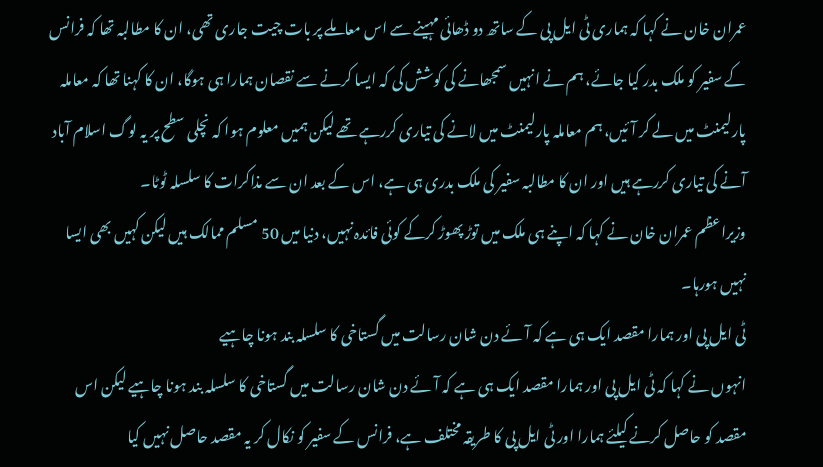عمران خان نے کہا کہ ہماری ٹی ایل پی کے ساتھ دو ڈھائی مہینے سے اس معاملے پر بات چیت جاری تھی، ان کا مطالبہ تھا کہ فرانس کے سفیر کو ملک بدر کیا جائے، ہم نے انہیں سمجھانے کی کوشش کی کہ ایسا کرنے سے نقصان ہمارا ہی ہوگا، ان کا کہنا تھا کہ معاملہ پارلیمنٹ میں لے کر آئیں، ہم معاملہ پارلیمنٹ میں لانے کی تیاری کررہے تھے لیکن ہمیں معلوم ہوا کہ نچلی سطح پر یہ لوگ اسلام آباد آنے کی تیاری کررہے ہیں اور ان کا مطالبہ سفیر کی ملک بدری ہی ہے، اس کے بعد ان سے مذاکرات کا سلسلہ ٹوٹا۔
وزیراعظم عمران خان نے کہا کہ اپنے ہی ملک میں توڑ پھوڑ کرکے کوئی فائدہ نہیں، دنیا میں 50 مسلم ممالک ہیں لیکن کہیں بھی ایسا نہیں ہورہا۔
ٹی ایل پی اور ہمارا مقصد ایک ہی ہے کہ آئے دن شان رسالت میں گستاخی کا سلسلہ بند ہونا چاہیے
انہوں نے کہا کہ ٹی ایل پی اور ہمارا مقصد ایک ہی ہے کہ آئے دن شان رسالت میں گستاخی کا سلسلہ بند ہونا چاہیے لیکن اس مقصد کو حاصل کرنے کیلئے ہمارا اور ٹی ایل پی کا طریقہ مختلف ہے، فرانس کے سفیر کو نکال کر یہ مقصد حاصل نہیں کیا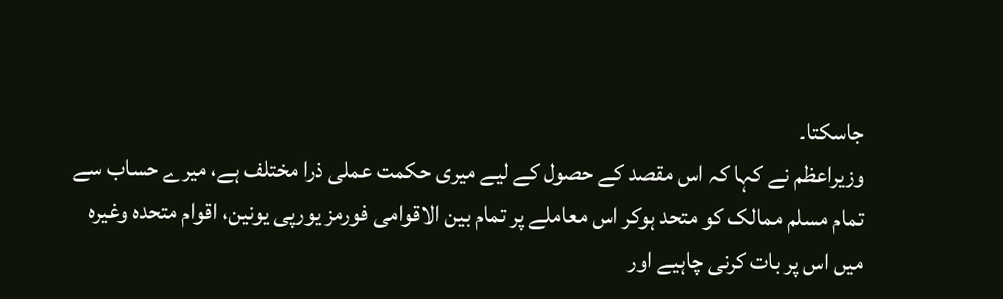جاسکتا۔
وزیراعظم نے کہا کہ اس مقصد کے حصول کے لیے میری حکمت عملی ذرا مختلف ہے، میرے حساب سے تمام مسلم ممالک کو متحد ہوکر اس معاملے پر تمام بین الاقوامی فورمز یورپی یونین، اقوام متحدہ وغیرہ میں اس پر بات کرنی چاہیے اور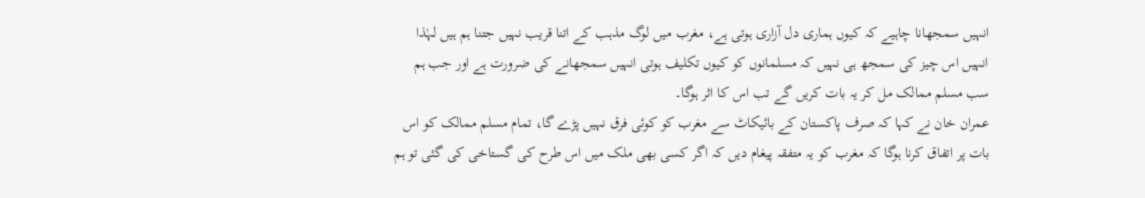انہیں سمجھانا چاہیے کہ کیوں ہماری دل آزاری ہوتی ہے، مغرب میں لوگ مذہب کے اتنا قریب نہیں جتنا ہم ہیں لہٰذا انہیں اس چیز کی سمجھ ہی نہیں کہ مسلمانوں کو کیوں تکلیف ہوتی انہیں سمجھانے کی ضرورت ہے اور جب ہم سب مسلم ممالک مل کر یہ بات کریں گے تب اس کا اثر ہوگا۔
عمران خان نے کہا کہ صرف پاکستان کے بائیکاٹ سے مغرب کو کوئی فرق نہیں پڑے گا، تمام مسلم ممالک کو اس بات پر اتفاق کرنا ہوگا کہ مغرب کو یہ متفقہ پیغام دیں کہ اگر کسی بھی ملک میں اس طرح کی گستاخی کی گئی تو ہم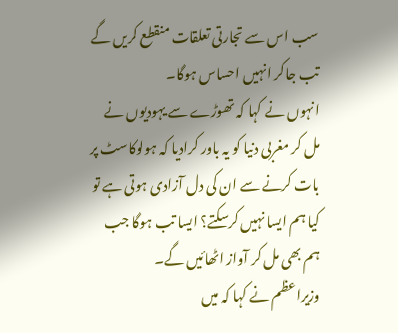سب اس سے تجارتی تعلقات منقطع کریں گے تب جاکر انہیں احساس ہوگا۔
انہوں نے کہا کہ تھوڑے سے یہودیوں نے مل کر مغربی دنیا کو یہ باور کرادیا کہ ہولوکاسٹ پر بات کرنے سے ان کی دل آزادی ہوتی ہے تو کیا ہم ایسا نہیں کرسکتے؟ ایسا تب ہوگا جب ہم بھی مل کر آواز اٹھائیں گے۔
وزیراعظم نے کہا کہ میں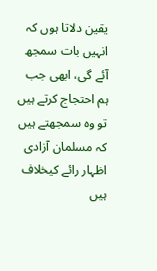یقین دلاتا ہوں کہ انہیں بات سمجھ آئے گی، ابھی جب ہم احتجاج کرتے ہیں تو وہ سمجھتے ہیں کہ مسلمان آزادی اظہار رائے کیخلاف ہیں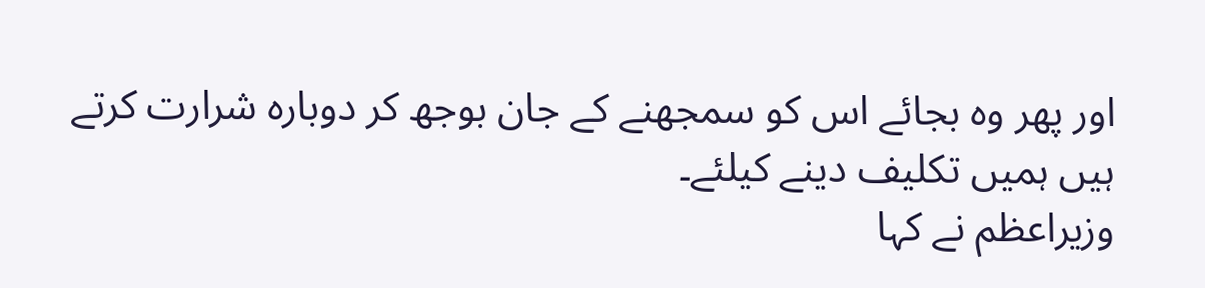اور پھر وہ بجائے اس کو سمجھنے کے جان بوجھ کر دوبارہ شرارت کرتے ہیں ہمیں تکلیف دینے کیلئے۔
وزیراعظم نے کہا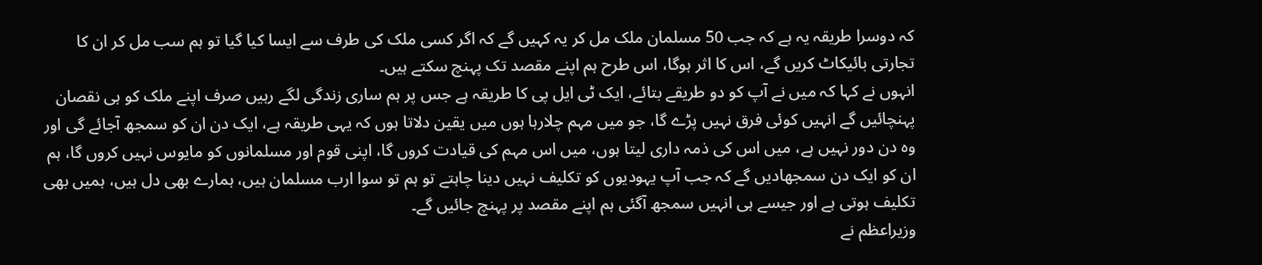کہ دوسرا طریقہ یہ ہے کہ جب 50 مسلمان ملک مل کر یہ کہیں گے کہ اگر کسی ملک کی طرف سے ایسا کیا گیا تو ہم سب مل کر ان کا تجارتی بائیکاٹ کریں گے، اس کا اثر ہوگا، اس طرح ہم اپنے مقصد تک پہنچ سکتے ہیں۔
انہوں نے کہا کہ میں نے آپ کو دو طریقے بتائے، ایک ٹی ایل پی کا طریقہ ہے جس پر ہم ساری زندگی لگے رہیں صرف اپنے ملک کو ہی نقصان پہنچائیں گے انہیں کوئی فرق نہیں پڑے گا، جو میں مہم چلارہا ہوں میں یقین دلاتا ہوں کہ یہی طریقہ ہے، ایک دن ان کو سمجھ آجائے گی اور وہ دن دور نہیں ہے، میں اس کی ذمہ داری لیتا ہوں، میں اس مہم کی قیادت کروں گا، اپنی قوم اور مسلمانوں کو مایوس نہیں کروں گا، ہم ان کو ایک دن سمجھادیں گے کہ جب آپ یہودیوں کو تکلیف نہیں دینا چاہتے تو ہم تو سوا ارب مسلمان ہیں، ہمارے بھی دل ہیں، ہمیں بھی تکلیف ہوتی ہے اور جیسے ہی انہیں سمجھ آگئی ہم اپنے مقصد پر پہنچ جائیں گے۔
وزیراعظم نے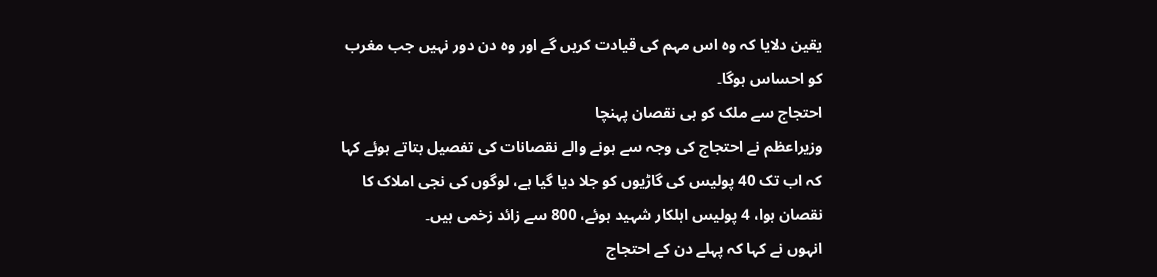یقین دلایا کہ وہ اس مہم کی قیادت کریں گے اور وہ دن دور نہیں جب مغرب کو احساس ہوگا۔
احتجاج سے ملک کو ہی نقصان پہنچا
وزیراعظم نے احتجاج کی وجہ سے ہونے والے نقصانات کی تفصیل بتاتے ہوئے کہا کہ اب تک 40 پولیس کی گاڑیوں کو جلا دیا گیا ہے، لوگوں کی نجی املاک کا نقصان ہوا، 4 پولیس اہلکار شہید ہوئے، 800 سے زائد زخمی ہیں۔
انہوں نے کہا کہ پہلے دن کے احتجاج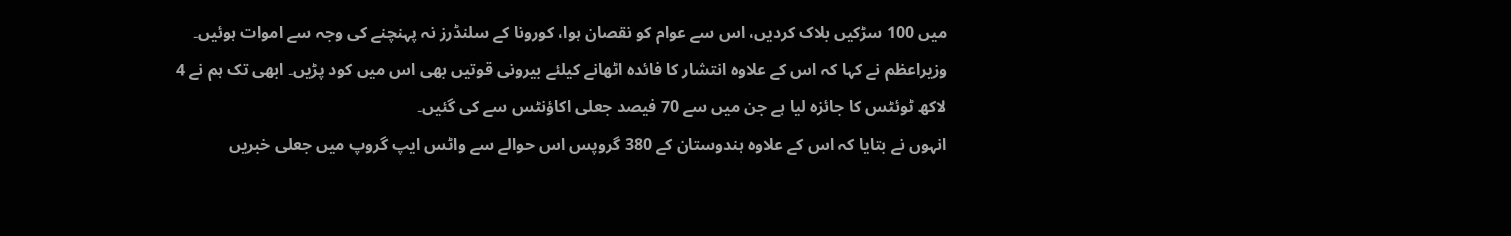میں 100 سڑکیں بلاک کردیں، اس سے عوام کو نقصان ہوا، کورونا کے سلنڈرز نہ پہنچنے کی وجہ سے اموات ہوئیں۔
وزیراعظم نے کہا کہ اس کے علاوہ انتشار کا فائدہ اٹھانے کیلئے بیرونی قوتیں بھی اس میں کود پڑیں۔ ابھی تک ہم نے 4 لاکھ ٹوئٹس کا جائزہ لیا ہے جن میں سے 70 فیصد جعلی اکاؤنٹس سے کی گئیں۔
انہوں نے بتایا کہ اس کے علاوہ ہندوستان کے 380 گروپس اس حوالے سے واٹس ایپ گروپ میں جعلی خبریں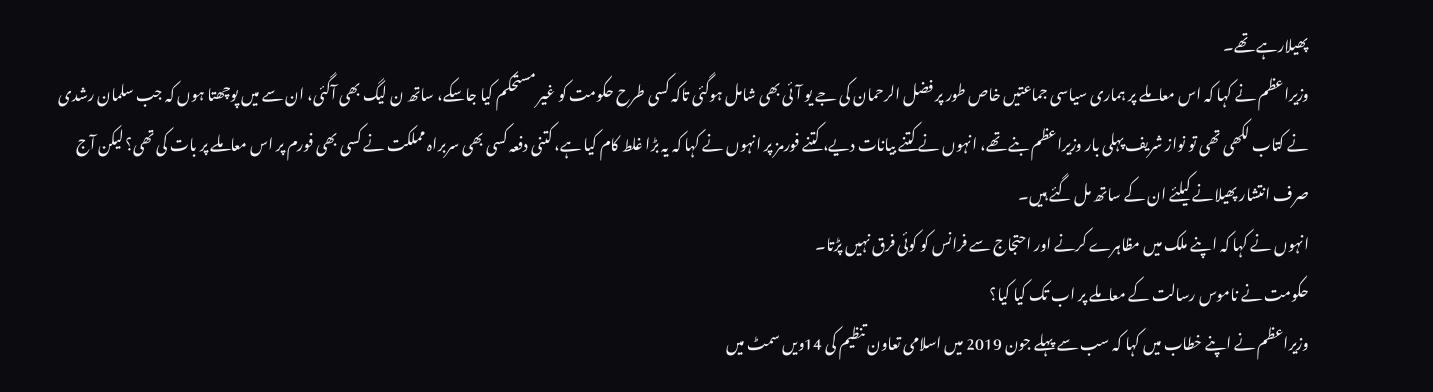پھیلارہے تھے۔
وزیراعظم نے کہا کہ اس معاملے پر ہماری سیاسی جماعتیں خاص طور پر فضل الرحمان کی جے یو آئی بھی شامل ہوگئی تاکہ کسی طرح حکومت کو غیر مستحکم کیا جاسکے، ساتھ ن لیگ بھی آگئی، ان سے میں پوچھتا ہوں کہ جب سلمان رشدی نے کتاب لکھی تھی تو نواز شریف پہلی بار وزیراعظم بنے تھے، انہوں نے کتنے بیانات دیے، کتنے فورمز پر انہوں نے کہا کہ یہ بڑا غلط کام کیا ہے، کتنی دفعہ کسی بھی سربراہ مملکت نے کسی بھی فورم پر اس معاملے پر بات کی تھی؟ لیکن آج صرف انتشار پھیلانے کیلئے ان کے ساتھ مل گئے ہیں۔
انہوں نے کہا کہ اپنے ملک میں مظاہرے کرنے اور احتجاج سے فرانس کو کوئی فرق نہیں پڑتا۔
حکومت نے ناموس رسالت کے معاملے پر اب تک کیا کیا؟
وزیراعظم نے اپنے خطاب میں کہا کہ سب سے پہلے جون 2019 میں اسلامی تعاون تنظیم کی 14ویں سمٹ میں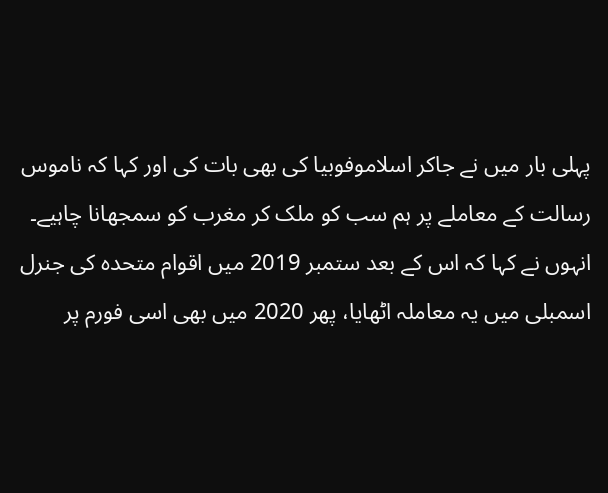پہلی بار میں نے جاکر اسلاموفوبیا کی بھی بات کی اور کہا کہ ناموس رسالت کے معاملے پر ہم سب کو ملک کر مغرب کو سمجھانا چاہیے۔
انہوں نے کہا کہ اس کے بعد ستمبر 2019 میں اقوام متحدہ کی جنرل اسمبلی میں یہ معاملہ اٹھایا، پھر 2020 میں بھی اسی فورم پر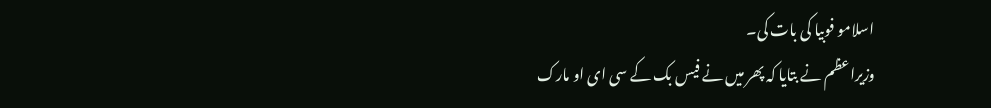اسلامو فوبیا کی بات کی۔
وزیراعظم نے بتایا کہ پھر میں نے فیس بک کے سی ای او مارک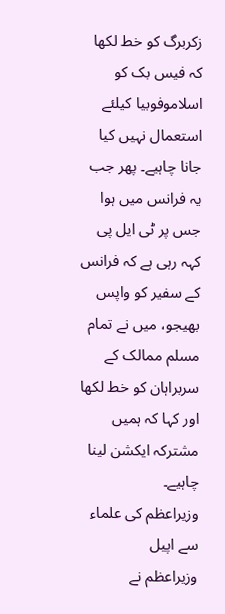زکربرگ کو خط لکھا کہ فیس بک کو اسلاموفوبیا کیلئے استعمال نہیں کیا جانا چاہیے۔ پھر جب یہ فرانس میں ہوا جس پر ٹی ایل پی کہہ رہی ہے کہ فرانس کے سفیر کو واپس بھیجو، میں نے تمام مسلم ممالک کے سربراہان کو خط لکھا اور کہا کہ ہمیں مشترکہ ایکشن لینا چاہیے۔
وزیراعظم کی علماء سے اپیل
وزیراعظم نے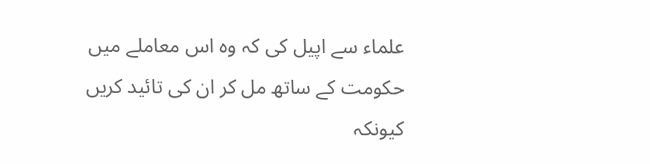علماء سے اپیل کی کہ وہ اس معاملے میں حکومت کے ساتھ مل کر ان کی تائید کریں کیونکہ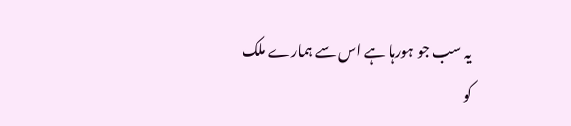یہ سب جو ہورہا ہے اس سے ہمارے ملک کو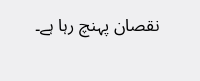نقصان پہنچ رہا ہے۔